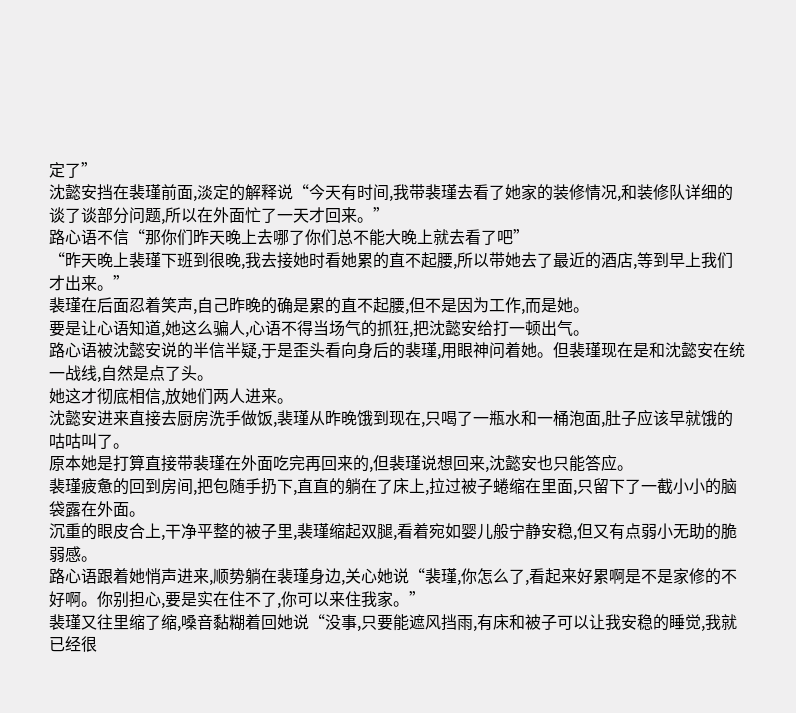定了”
沈懿安挡在裴瑾前面,淡定的解释说“今天有时间,我带裴瑾去看了她家的装修情况,和装修队详细的谈了谈部分问题,所以在外面忙了一天才回来。”
路心语不信“那你们昨天晚上去哪了你们总不能大晚上就去看了吧”
“昨天晚上裴瑾下班到很晚,我去接她时看她累的直不起腰,所以带她去了最近的酒店,等到早上我们才出来。”
裴瑾在后面忍着笑声,自己昨晚的确是累的直不起腰,但不是因为工作,而是她。
要是让心语知道,她这么骗人,心语不得当场气的抓狂,把沈懿安给打一顿出气。
路心语被沈懿安说的半信半疑,于是歪头看向身后的裴瑾,用眼神问着她。但裴瑾现在是和沈懿安在统一战线,自然是点了头。
她这才彻底相信,放她们两人进来。
沈懿安进来直接去厨房洗手做饭,裴瑾从昨晚饿到现在,只喝了一瓶水和一桶泡面,肚子应该早就饿的咕咕叫了。
原本她是打算直接带裴瑾在外面吃完再回来的,但裴瑾说想回来,沈懿安也只能答应。
裴瑾疲惫的回到房间,把包随手扔下,直直的躺在了床上,拉过被子蜷缩在里面,只留下了一截小小的脑袋露在外面。
沉重的眼皮合上,干净平整的被子里,裴瑾缩起双腿,看着宛如婴儿般宁静安稳,但又有点弱小无助的脆弱感。
路心语跟着她悄声进来,顺势躺在裴瑾身边,关心她说“裴瑾,你怎么了,看起来好累啊是不是家修的不好啊。你别担心,要是实在住不了,你可以来住我家。”
裴瑾又往里缩了缩,嗓音黏糊着回她说“没事,只要能遮风挡雨,有床和被子可以让我安稳的睡觉,我就已经很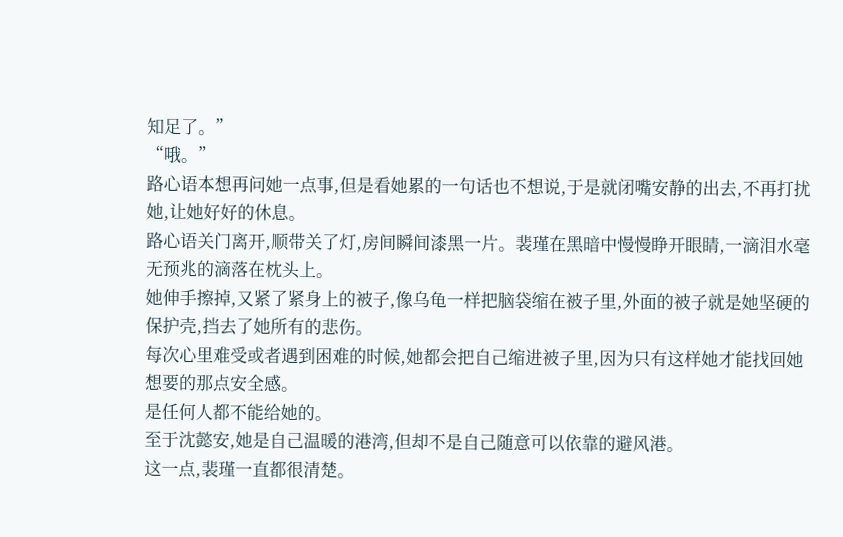知足了。”
“哦。”
路心语本想再问她一点事,但是看她累的一句话也不想说,于是就闭嘴安静的出去,不再打扰她,让她好好的休息。
路心语关门离开,顺带关了灯,房间瞬间漆黑一片。裴瑾在黑暗中慢慢睁开眼睛,一滴泪水毫无预兆的滴落在枕头上。
她伸手擦掉,又紧了紧身上的被子,像乌龟一样把脑袋缩在被子里,外面的被子就是她坚硬的保护壳,挡去了她所有的悲伤。
每次心里难受或者遇到困难的时候,她都会把自己缩进被子里,因为只有这样她才能找回她想要的那点安全感。
是任何人都不能给她的。
至于沈懿安,她是自己温暖的港湾,但却不是自己随意可以依靠的避风港。
这一点,裴瑾一直都很清楚。